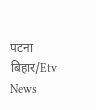पटना बिहार/Etv News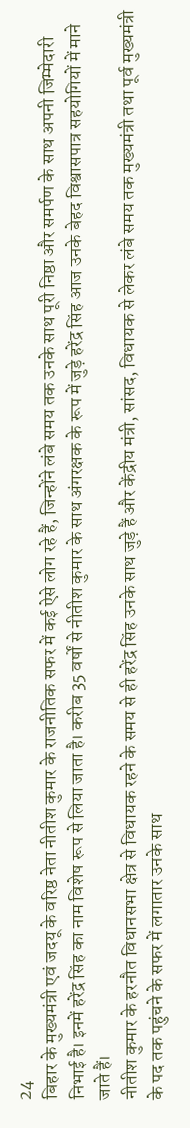24
बिहार के मुख्यमंत्री एवं जदयू के वरिष्ठ नेता नीतीश कुमार के राजनीतिक सफर में कई ऐसे लोग रहे हैं, जिन्होंने लंबे समय तक उनके साथ पूरी निष्ठा और समर्पण के साथ अपनी जिम्मेदारी निभाई है। इनमें हरेंद्र सिंह का नाम विशेष रूप से लिया जाता है। करीब 35 वर्षों से नीतीश कुमार के साथ अंगरक्षक के रूप में जुड़े हरेंद्र सिंह आज उनके बेहद विश्वासपात्र सहयोगियों में माने जाते हैं।
नीतीश कुमार के हरनौत विधानसभा क्षेत्र से विधायक रहने के समय से ही हरेंद्र सिंह उनके साथ जुड़े हैं और केंद्रीय मंत्री, सांसद, विधायक से लेकर लंबे समय तक मुख्यमंत्री तथा पूर्व मुख्यमंत्री के पद तक पहुंचने के सफर में लगातार उनके साथ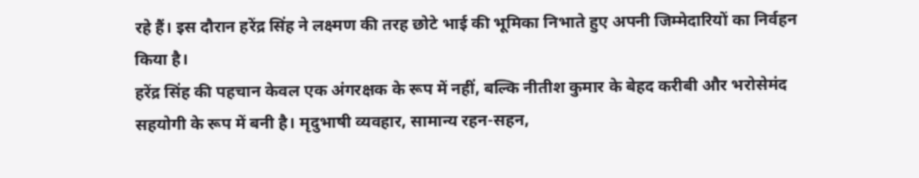रहे हैं। इस दौरान हरेंद्र सिंह ने लक्ष्मण की तरह छोटे भाई की भूमिका निभाते हुए अपनी जिम्मेदारियों का निर्वहन किया है।
हरेंद्र सिंह की पहचान केवल एक अंगरक्षक के रूप में नहीं, बल्कि नीतीश कुमार के बेहद करीबी और भरोसेमंद सहयोगी के रूप में बनी है। मृदुभाषी व्यवहार, सामान्य रहन-सहन,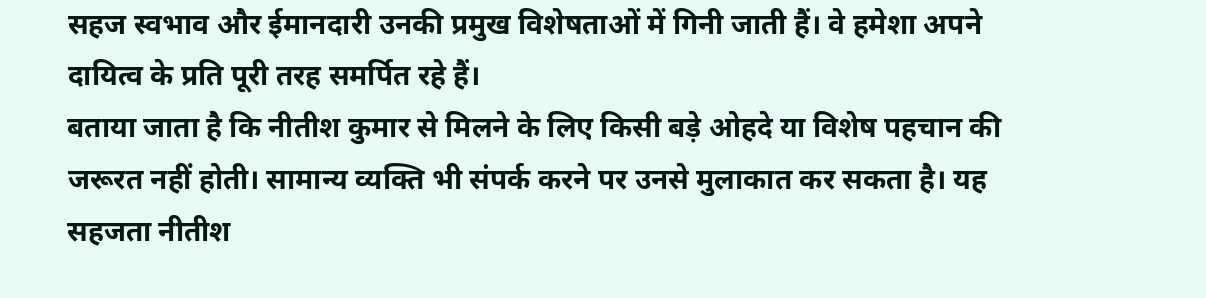सहज स्वभाव और ईमानदारी उनकी प्रमुख विशेषताओं में गिनी जाती हैं। वे हमेशा अपने दायित्व के प्रति पूरी तरह समर्पित रहे हैं।
बताया जाता है कि नीतीश कुमार से मिलने के लिए किसी बड़े ओहदे या विशेष पहचान की जरूरत नहीं होती। सामान्य व्यक्ति भी संपर्क करने पर उनसे मुलाकात कर सकता है। यह सहजता नीतीश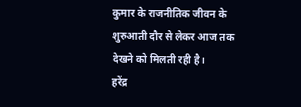कुमार के राजनीतिक जीवन के शुरुआती दौर से लेकर आज तक देखने को मिलती रही है।
हरेंद्र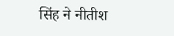सिंह ने नीतीश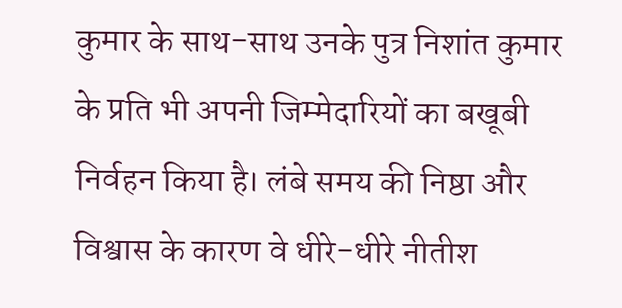कुमार के साथ-साथ उनके पुत्र निशांत कुमार के प्रति भी अपनी जिम्मेदारियों का बखूबी निर्वहन किया है। लंबे समय की निष्ठा और विश्वास के कारण वे धीरे-धीरे नीतीश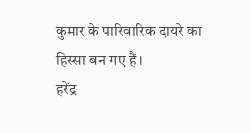कुमार के पारिवारिक दायरे का हिस्सा बन गए हैं।
हरेंद्र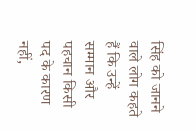सिंह को जानने वाले लोग कहते हैं कि उन्हें सम्मान और पहचान किसी पद के कारण नहीं,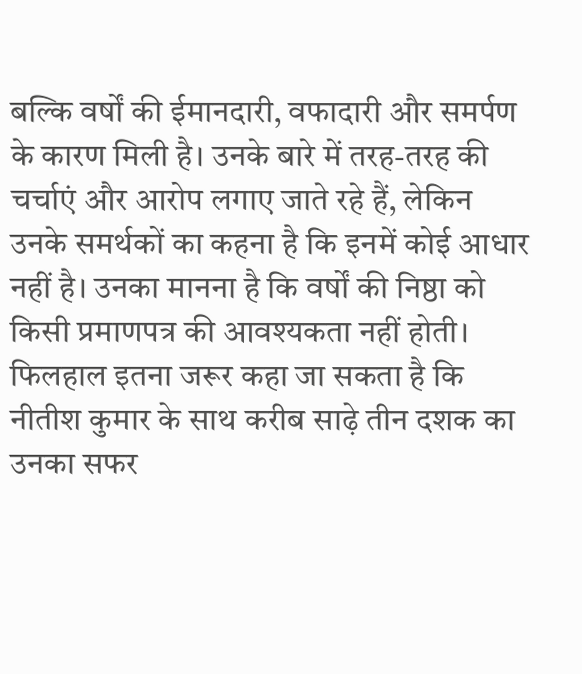बल्कि वर्षों की ईमानदारी, वफादारी और समर्पण के कारण मिली है। उनके बारे में तरह-तरह की चर्चाएं और आरोप लगाए जाते रहे हैं, लेकिन उनके समर्थकों का कहना है कि इनमें कोई आधार नहीं है। उनका मानना है कि वर्षों की निष्ठा को किसी प्रमाणपत्र की आवश्यकता नहीं होती।
फिलहाल इतना जरूर कहा जा सकता है कि नीतीश कुमार के साथ करीब साढ़े तीन दशक का उनका सफर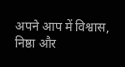अपने आप में विश्वास, निष्ठा और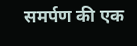समर्पण की एक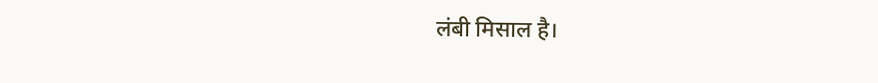लंबी मिसाल है।